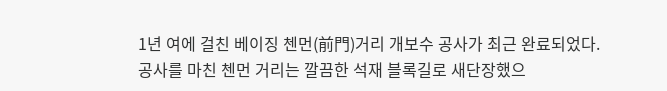1년 여에 걸친 베이징 첸먼(前門)거리 개보수 공사가 최근 완료되었다. 공사를 마친 첸먼 거리는 깔끔한 석재 블록길로 새단장했으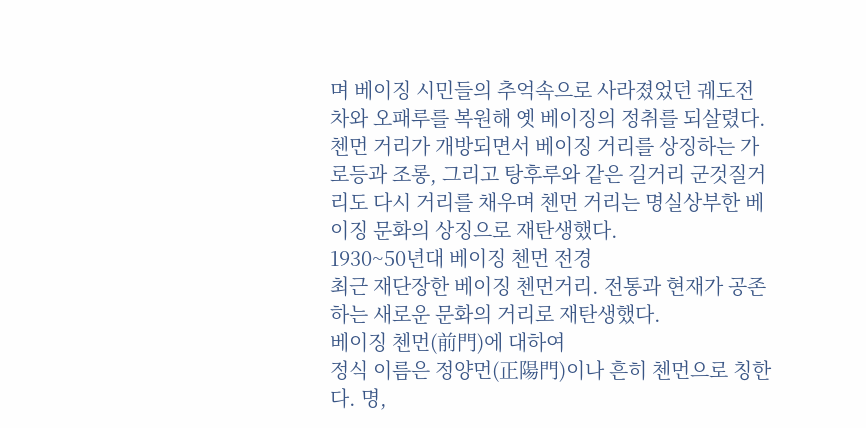며 베이징 시민들의 추억속으로 사라졌었던 궤도전차와 오패루를 복원해 옛 베이징의 정취를 되살렸다. 첸먼 거리가 개방되면서 베이징 거리를 상징하는 가로등과 조롱, 그리고 탕후루와 같은 길거리 군것질거리도 다시 거리를 채우며 첸먼 거리는 명실상부한 베이징 문화의 상징으로 재탄생했다.
1930~50년대 베이징 첸먼 전경
최근 재단장한 베이징 첸먼거리. 전통과 현재가 공존하는 새로운 문화의 거리로 재탄생했다.
베이징 첸먼(前門)에 대하여
정식 이름은 정양먼(正陽門)이나 흔히 첸먼으로 칭한다. 명,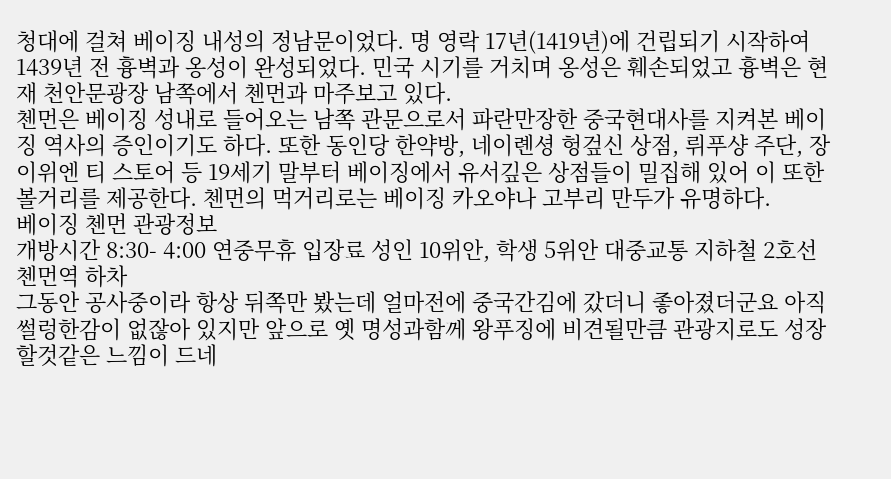청대에 걸쳐 베이징 내성의 정남문이었다. 명 영락 17년(1419년)에 건립되기 시작하여 1439년 전 흉벽과 옹성이 완성되었다. 민국 시기를 거치며 옹성은 훼손되었고 흉벽은 현재 천안문광장 남쪽에서 첸먼과 마주보고 있다.
첸먼은 베이징 성내로 들어오는 남쪽 관문으로서 파란만장한 중국현대사를 지켜본 베이징 역사의 증인이기도 하다. 또한 동인당 한약방, 네이롄셩 헝겊신 상점, 뤼푸샹 주단, 장이위엔 티 스토어 등 19세기 말부터 베이징에서 유서깊은 상점들이 밀집해 있어 이 또한 볼거리를 제공한다. 첸먼의 먹거리로는 베이징 카오야나 고부리 만두가 유명하다.
베이징 첸먼 관광정보
개방시간 8:30- 4:00 연중무휴 입장료 성인 10위안, 학생 5위안 대중교통 지하철 2호선 첸먼역 하차
그동안 공사중이라 항상 뒤쪽만 봤는데 얼마전에 중국간김에 갔더니 좋아졌더군요 아직 썰렁한감이 없잖아 있지만 앞으로 옛 명성과함께 왕푸징에 비견될만큼 관광지로도 성장할것같은 느낌이 드네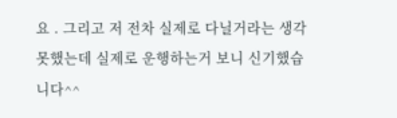요 . 그리고 저 전차 실제로 다닐거라는 생각못했는데 실제로 운행하는거 보니 신기했습니다^^